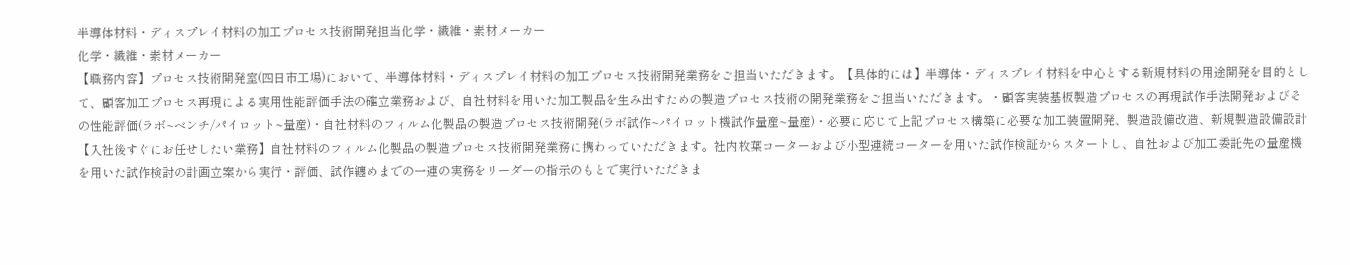半導体材料・ディスプレイ材料の加工プロセス技術開発担当化学・繊維・素材メーカー
化学・繊維・素材メーカー
【職務内容】プロセス技術開発室(四日市工場)において、半導体材料・ディスプレイ材料の加工プロセス技術開発業務をご担当いただきます。【具体的には】半導体・ディスプレイ材料を中心とする新規材料の用途開発を目的として、顧客加工プロセス再現による実用性能評価手法の確立業務および、自社材料を用いた加工製品を生み出すための製造プロセス技術の開発業務をご担当いただきます。・顧客実装基板製造プロセスの再現試作手法開発およびその性能評価(ラボ~ベンチ/パイロット~量産)・自社材料のフィルム化製品の製造プロセス技術開発(ラボ試作~パイロット機試作量産~量産)・必要に応じて上記プロセス構築に必要な加工装置開発、製造設備改造、新規製造設備設計【入社後すぐにお任せしたい業務】自社材料のフィルム化製品の製造プロセス技術開発業務に携わっていただきます。社内枚葉コーターおよび小型連続コーターを用いた試作検証からスタートし、自社および加工委託先の量産機を用いた試作検討の計画立案から実行・評価、試作纏めまでの一連の実務をリーダーの指示のもとで実行いただきま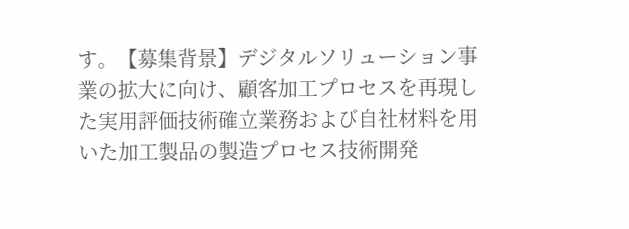す。【募集背景】デジタルソリューション事業の拡大に向け、顧客加工プロセスを再現した実用評価技術確立業務および自社材料を用いた加工製品の製造プロセス技術開発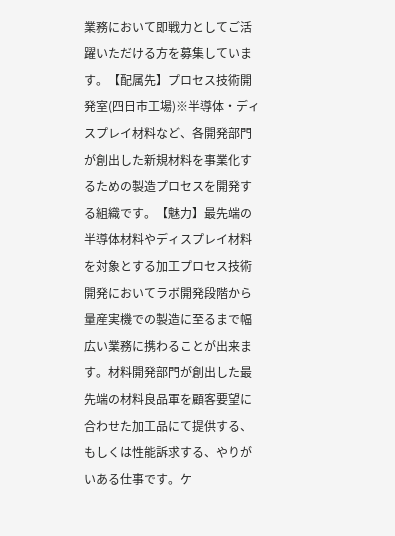業務において即戦力としてご活躍いただける方を募集しています。【配属先】プロセス技術開発室(四日市工場)※半導体・ディスプレイ材料など、各開発部門が創出した新規材料を事業化するための製造プロセスを開発する組織です。【魅力】最先端の半導体材料やディスプレイ材料を対象とする加工プロセス技術開発においてラボ開発段階から量産実機での製造に至るまで幅広い業務に携わることが出来ます。材料開発部門が創出した最先端の材料良品軍を顧客要望に合わせた加工品にて提供する、もしくは性能訴求する、やりがいある仕事です。ケ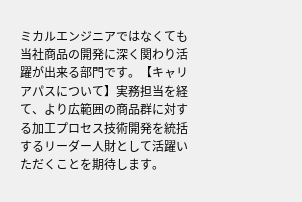ミカルエンジニアではなくても当社商品の開発に深く関わり活躍が出来る部門です。【キャリアパスについて】実務担当を経て、より広範囲の商品群に対する加工プロセス技術開発を統括するリーダー人財として活躍いただくことを期待します。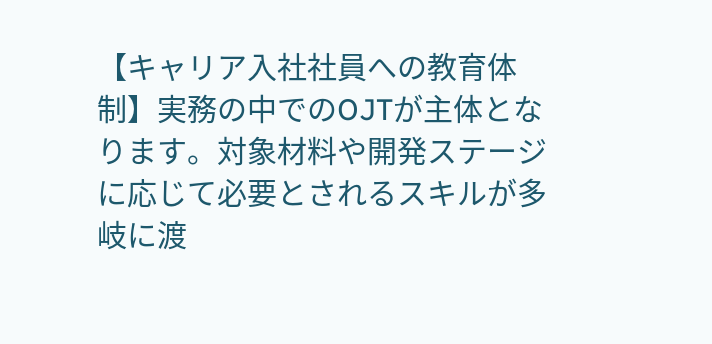【キャリア入社社員への教育体制】実務の中でのOJTが主体となります。対象材料や開発ステージに応じて必要とされるスキルが多岐に渡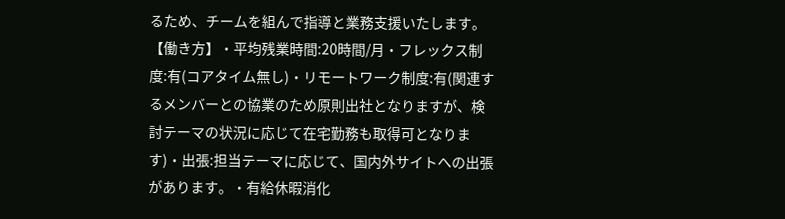るため、チームを組んで指導と業務支援いたします。【働き方】・平均残業時間:20時間/月・フレックス制度:有(コアタイム無し)・リモートワーク制度:有(関連するメンバーとの協業のため原則出社となりますが、検討テーマの状況に応じて在宅勤務も取得可となります)・出張:担当テーマに応じて、国内外サイトへの出張があります。・有給休暇消化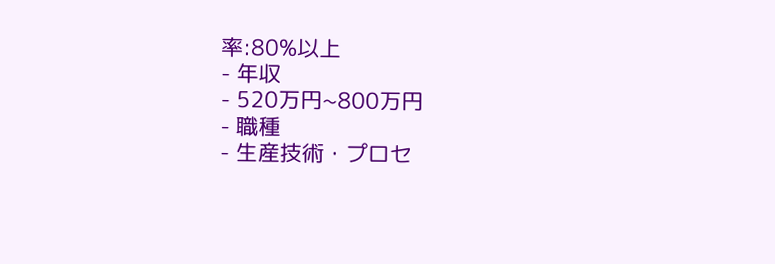率:80%以上
- 年収
- 520万円~800万円
- 職種
- 生産技術・プロセ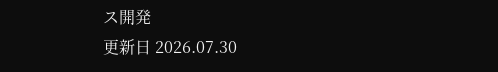ス開発
更新日 2026.07.30